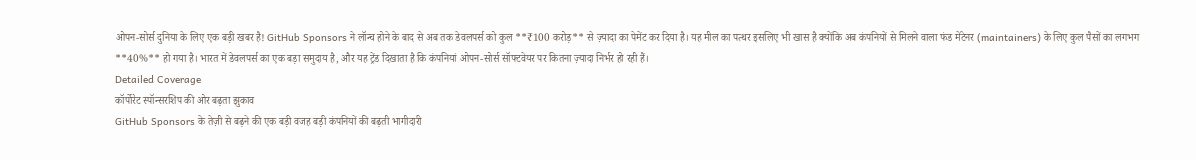ओपन-सोर्स दुनिया के लिए एक बड़ी खबर है! GitHub Sponsors ने लॉन्च होने के बाद से अब तक डेवलपर्स को कुल **₹100 करोड़** से ज़्यादा का पेमेंट कर दिया है। यह मील का पत्थर इसलिए भी खास है क्योंकि अब कंपनियों से मिलने वाला फंड मेंटेनर (maintainers) के लिए कुल पैसों का लगभग **40%** हो गया है। भारत में डेवलपर्स का एक बड़ा समुदाय है, और यह ट्रेंड दिखाता है कि कंपनियां ओपन-सोर्स सॉफ्टवेयर पर कितना ज़्यादा निर्भर हो रही हैं।
Detailed Coverage
कॉर्पोरेट स्पॉन्सरशिप की ओर बढ़ता झुकाव
GitHub Sponsors के तेज़ी से बढ़ने की एक बड़ी वजह बड़ी कंपनियों की बढ़ती भागीदारी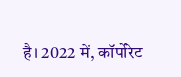है। 2022 में, कॉर्पोरेट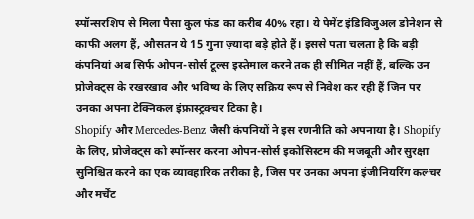स्पॉन्सरशिप से मिला पैसा कुल फंड का करीब 40% रहा। ये पेमेंट इंडिविजुअल डोनेशन से काफी अलग हैं, औसतन ये 15 गुना ज़्यादा बड़े होते हैं। इससे पता चलता है कि बड़ी कंपनियां अब सिर्फ ओपन-सोर्स टूल्स इस्तेमाल करने तक ही सीमित नहीं हैं, बल्कि उन प्रोजेक्ट्स के रखरखाव और भविष्य के लिए सक्रिय रूप से निवेश कर रही हैं जिन पर उनका अपना टेक्निकल इंफ्रास्ट्रक्चर टिका है।
Shopify और Mercedes-Benz जैसी कंपनियों ने इस रणनीति को अपनाया है। Shopify के लिए, प्रोजेक्ट्स को स्पॉन्सर करना ओपन-सोर्स इकोसिस्टम की मजबूती और सुरक्षा सुनिश्चित करने का एक व्यावहारिक तरीका है, जिस पर उनका अपना इंजीनियरिंग कल्चर और मर्चेंट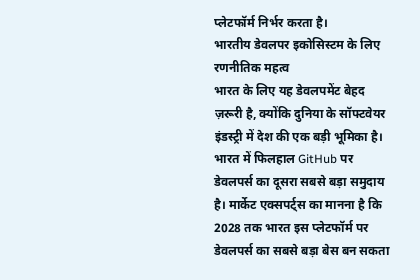प्लेटफॉर्म निर्भर करता है।
भारतीय डेवलपर इकोसिस्टम के लिए रणनीतिक महत्व
भारत के लिए यह डेवलपमेंट बेहद ज़रूरी है, क्योंकि दुनिया के सॉफ्टवेयर इंडस्ट्री में देश की एक बड़ी भूमिका है। भारत में फिलहाल GitHub पर डेवलपर्स का दूसरा सबसे बड़ा समुदाय है। मार्केट एक्सपर्ट्स का मानना है कि 2028 तक भारत इस प्लेटफॉर्म पर डेवलपर्स का सबसे बड़ा बेस बन सकता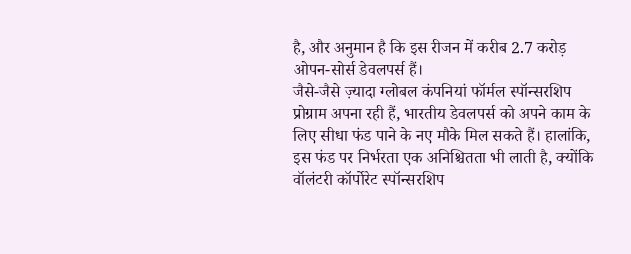है, और अनुमान है कि इस रीजन में करीब 2.7 करोड़ ओपन-सोर्स डेवलपर्स हैं।
जैसे-जैसे ज़्यादा ग्लोबल कंपनियां फॉर्मल स्पॉन्सरशिप प्रोग्राम अपना रही हैं, भारतीय डेवलपर्स को अपने काम के लिए सीधा फंड पाने के नए मौके मिल सकते हैं। हालांकि, इस फंड पर निर्भरता एक अनिश्चितता भी लाती है, क्योंकि वॉलंटरी कॉर्पोरेट स्पॉन्सरशिप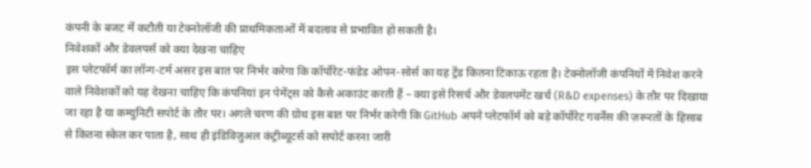कंपनी के बजट में कटौती या टेक्नोलॉजी की प्राथमिकताओं में बदलाव से प्रभावित हो सकती है।
निवेशकों और डेवलपर्स को क्या देखना चाहिए
इस प्लेटफॉर्म का लॉन्ग-टर्म असर इस बात पर निर्भर करेगा कि कॉर्पोरेट-फंडेड ओपन-सोर्स का यह ट्रेंड कितना टिकाऊ रहता है। टेक्नोलॉजी कंपनियों में निवेश करने वाले निवेशकों को यह देखना चाहिए कि कंपनियां इन पेमेंट्स को कैसे अकाउंट करती हैं – क्या इसे रिसर्च और डेवलपमेंट खर्च (R&D expenses) के तौर पर दिखाया जा रहा है या कम्युनिटी सपोर्ट के तौर पर। अगले चरण की ग्रोथ इस बात पर निर्भर करेगी कि GitHub अपने प्लेटफॉर्म को बड़े कॉर्पोरेट गवर्नेंस की ज़रूरतों के हिसाब से कितना स्केल कर पाता है, साथ ही इंडिविजुअल कंट्रीब्यूटर्स को सपोर्ट करना जारी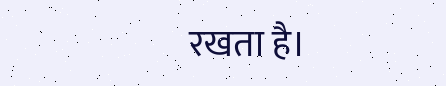रखता है।